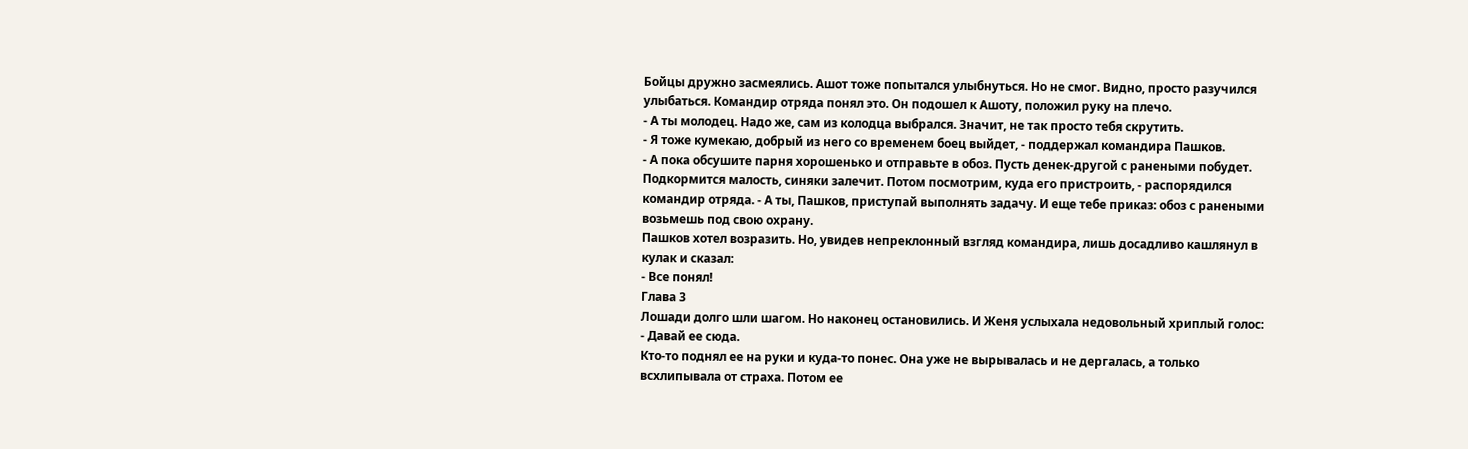Бойцы дружно засмеялись. Ашот тоже попытался улыбнуться. Но не смог. Видно, просто разучился улыбаться. Командир отряда понял это. Он подошел к Ашоту, положил руку на плечо.
- А ты молодец. Надо же, сам из колодца выбрался. Значит, не так просто тебя скрутить.
- Я тоже кумекаю, добрый из него со временем боец выйдет, - поддержал командира Пашков.
- А пока обсушите парня хорошенько и отправьте в обоз. Пусть денек-другой с ранеными побудет. Подкормится малость, синяки залечит. Потом посмотрим, куда его пристроить, - распорядился командир отряда. - А ты, Пашков, приступай выполнять задачу. И еще тебе приказ: обоз с ранеными возьмешь под свою охрану.
Пашков хотел возразить. Но, увидев непреклонный взгляд командира, лишь досадливо кашлянул в кулак и сказал:
- Все понял!
Глава 3
Лошади долго шли шагом. Но наконец остановились. И Женя услыхала недовольный хриплый голос:
- Давай ее сюда.
Кто-то поднял ее на руки и куда-то понес. Она уже не вырывалась и не дергалась, а только всхлипывала от страха. Потом ее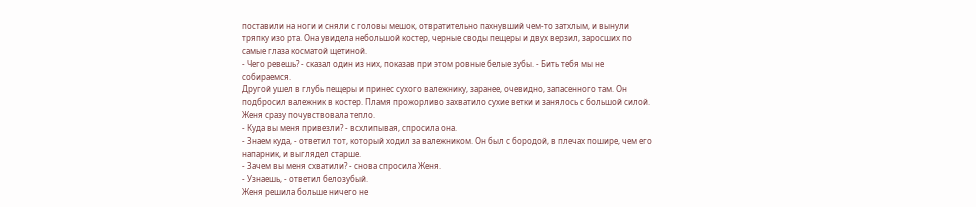поставили на ноги и сняли с головы мешок, отвратительно пахнувший чем-то затхлым, и вынули тряпку изо рта. Она увидела небольшой костер, черные своды пещеры и двух верзил, заросших по самые глаза косматой щетиной.
- Чего ревешь? - сказал один из них, показав при этом ровные белые зубы. - Бить тебя мы не собираемся.
Другой ушел в глубь пещеры и принес сухого валежнику, заранее, очевидно, запасенного там. Он подбросил валежник в костер. Пламя прожорливо захватило сухие ветки и занялось с большой силой. Женя сразу почувствовала тепло.
- Куда вы меня привезли? - всхлипывая, спросила она.
- Знаем куда, - ответил тот, который ходил за валежником. Он был с бородой, в плечах пошире, чем его напарник, и выглядел старше.
- Зачем вы меня схватили? - снова спросила Женя.
- Узнаешь, - ответил белозубый.
Женя решила больше ничего не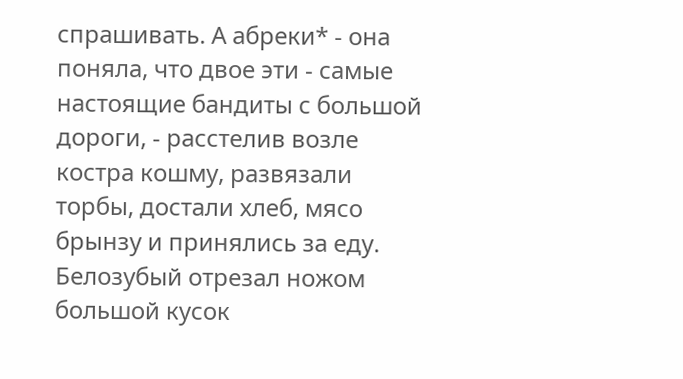спрашивать. А абреки* - она поняла, что двое эти - самые настоящие бандиты с большой дороги, - расстелив возле костра кошму, развязали торбы, достали хлеб, мясо брынзу и принялись за еду. Белозубый отрезал ножом большой кусок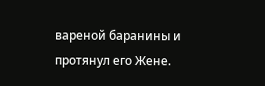вареной баранины и протянул его Жене.